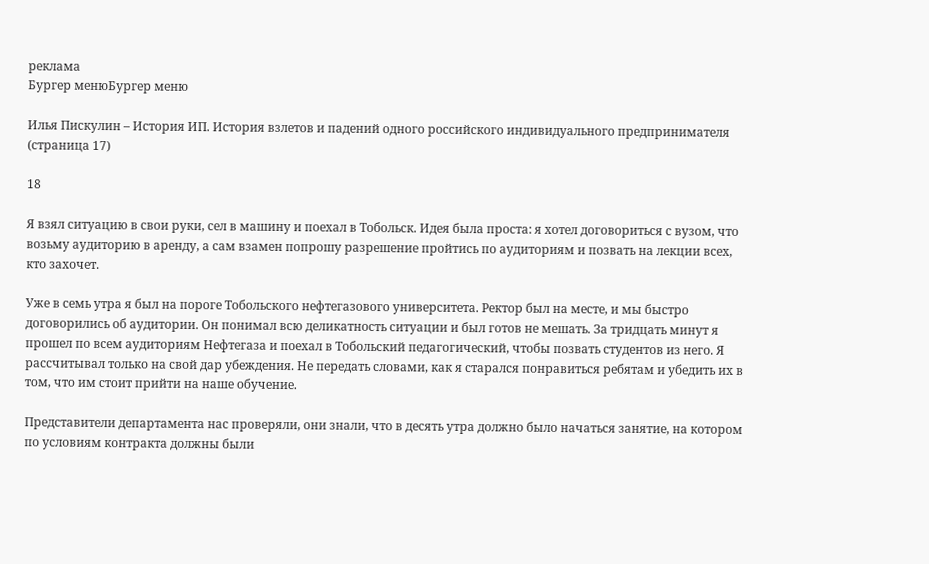реклама
Бургер менюБургер меню

Илья Пискулин – История ИП. История взлетов и падений одного российского индивидуального предпринимателя (страница 17)

18

Я взял ситуацию в свои руки, сел в машину и поехал в Тобольск. Идея была проста: я хотел договориться с вузом, что возьму аудиторию в аренду, а сам взамен попрошу разрешение пройтись по аудиториям и позвать на лекции всех, кто захочет.

Уже в семь утра я был на пороге Тобольского нефтегазового университета. Ректор был на месте, и мы быстро договорились об аудитории. Он понимал всю деликатность ситуации и был готов не мешать. За тридцать минут я прошел по всем аудиториям Нефтегаза и поехал в Тобольский педагогический, чтобы позвать студентов из него. Я рассчитывал только на свой дар убеждения. Не передать словами, как я старался понравиться ребятам и убедить их в том, что им стоит прийти на наше обучение.

Представители департамента нас проверяли, они знали, что в десять утра должно было начаться занятие, на котором по условиям контракта должны были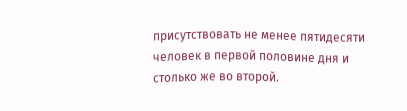присутствовать не менее пятидесяти человек в первой половине дня и столько же во второй.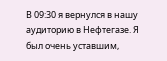В 09:30 я вернулся в нашу аудиторию в Нефтегазе. Я был очень уставшим,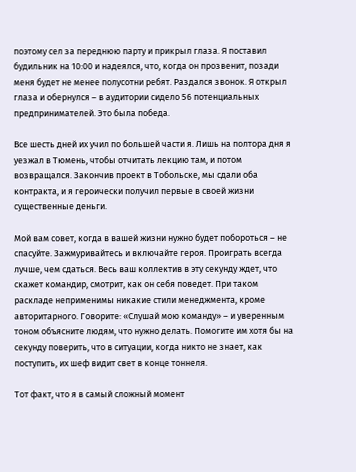поэтому сел за переднюю парту и прикрыл глаза. Я поставил будильник на 10:00 и надеялся, что, когда он прозвенит, позади меня будет не менее полусотни ребят. Раздался звонок. Я открыл глаза и обернулся – в аудитории сидело 56 потенциальных предпринимателей. Это была победа.

Все шесть дней их учил по большей части я. Лишь на полтора дня я уезжал в Тюмень, чтобы отчитать лекцию там, и потом возвращался. Закончив проект в Тобольске, мы сдали оба контракта, и я героически получил первые в своей жизни существенные деньги.

Мой вам совет, когда в вашей жизни нужно будет побороться – не спасуйте. Зажмуривайтесь и включайте героя. Проиграть всегда лучше, чем сдаться. Весь ваш коллектив в эту секунду ждет, что скажет командир, смотрит, как он себя поведет. При таком раскладе неприменимы никакие стили менеджмента, кроме авторитарного. Говорите: «Слушай мою команду» – и уверенным тоном объясните людям, что нужно делать. Помогите им хотя бы на секунду поверить, что в ситуации, когда никто не знает, как поступить, их шеф видит свет в конце тоннеля.

Тот факт, что я в самый сложный момент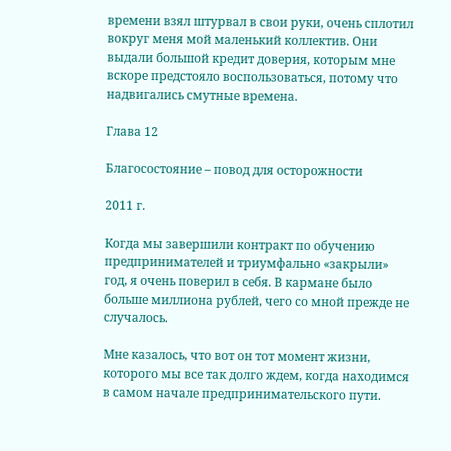времени взял штурвал в свои руки, очень сплотил вокруг меня мой маленький коллектив. Они выдали большой кредит доверия, которым мне вскоре предстояло воспользоваться, потому что надвигались смутные времена.

Глава 12

Благосостояние – повод для осторожности

2011 г.

Когда мы завершили контракт по обучению предпринимателей и триумфально «закрыли» год, я очень поверил в себя. В кармане было больше миллиона рублей, чего со мной прежде не случалось.

Мне казалось, что вот он тот момент жизни, которого мы все так долго ждем, когда находимся в самом начале предпринимательского пути.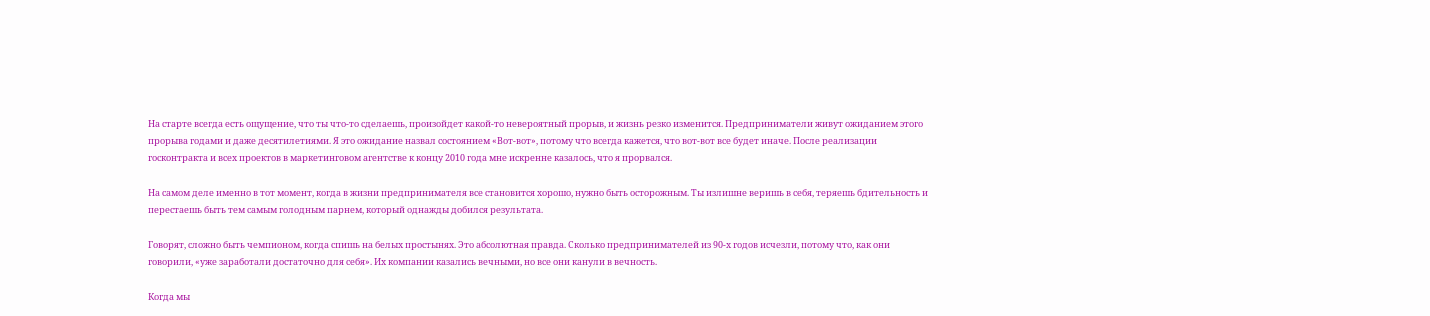На старте всегда есть ощущение, что ты что-то сделаешь, произойдет какой-то невероятный прорыв, и жизнь резко изменится. Предприниматели живут ожиданием этого прорыва годами и даже десятилетиями. Я это ожидание назвал состоянием «Вот-вот», потому что всегда кажется, что вот-вот все будет иначе. После реализации госконтракта и всех проектов в маркетинговом агентстве к концу 2010 года мне искренне казалось, что я прорвался.

На самом деле именно в тот момент, когда в жизни предпринимателя все становится хорошо, нужно быть осторожным. Ты излишне веришь в себя, теряешь бдительность и перестаешь быть тем самым голодным парнем, который однажды добился результата.

Говорят, сложно быть чемпионом, когда спишь на белых простынях. Это абсолютная правда. Сколько предпринимателей из 90-х годов исчезли, потому что, как они говорили, «уже заработали достаточно для себя». Их компании казались вечными, но все они канули в вечность.

Когда мы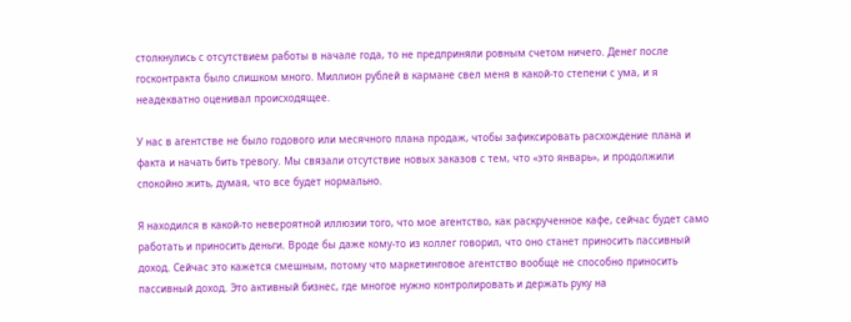столкнулись с отсутствием работы в начале года, то не предприняли ровным счетом ничего. Денег после госконтракта было слишком много. Миллион рублей в кармане свел меня в какой-то степени с ума, и я неадекватно оценивал происходящее.

У нас в агентстве не было годового или месячного плана продаж, чтобы зафиксировать расхождение плана и факта и начать бить тревогу. Мы связали отсутствие новых заказов с тем, что «это январь», и продолжили спокойно жить, думая, что все будет нормально.

Я находился в какой-то невероятной иллюзии того, что мое агентство, как раскрученное кафе, сейчас будет само работать и приносить деньги. Вроде бы даже кому-то из коллег говорил, что оно станет приносить пассивный доход. Сейчас это кажется смешным, потому что маркетинговое агентство вообще не способно приносить пассивный доход. Это активный бизнес, где многое нужно контролировать и держать руку на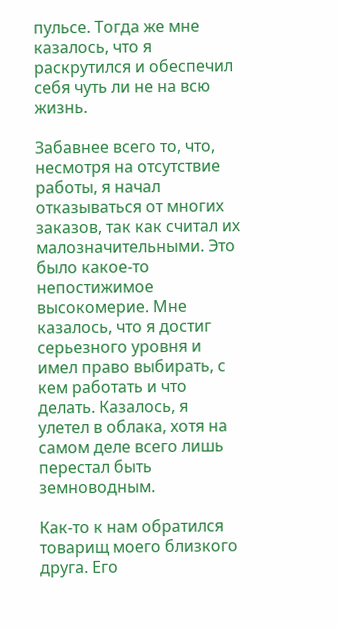пульсе. Тогда же мне казалось, что я раскрутился и обеспечил себя чуть ли не на всю жизнь.

Забавнее всего то, что, несмотря на отсутствие работы, я начал отказываться от многих заказов, так как считал их малозначительными. Это было какое-то непостижимое высокомерие. Мне казалось, что я достиг серьезного уровня и имел право выбирать, с кем работать и что делать. Казалось, я улетел в облака, хотя на самом деле всего лишь перестал быть земноводным.

Как-то к нам обратился товарищ моего близкого друга. Его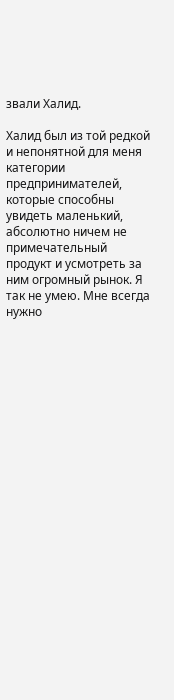звали Халид.

Халид был из той редкой и непонятной для меня категории предпринимателей, которые способны увидеть маленький, абсолютно ничем не примечательный продукт и усмотреть за ним огромный рынок. Я так не умею. Мне всегда нужно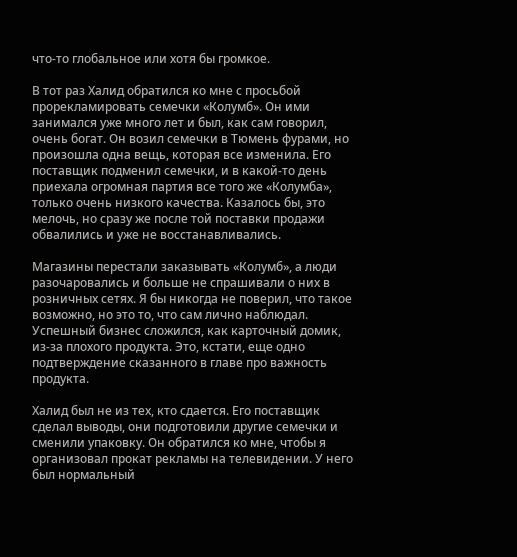что-то глобальное или хотя бы громкое.

В тот раз Халид обратился ко мне с просьбой прорекламировать семечки «Колумб». Он ими занимался уже много лет и был, как сам говорил, очень богат. Он возил семечки в Тюмень фурами, но произошла одна вещь, которая все изменила. Его поставщик подменил семечки, и в какой-то день приехала огромная партия все того же «Колумба», только очень низкого качества. Казалось бы, это мелочь, но сразу же после той поставки продажи обвалились и уже не восстанавливались.

Магазины перестали заказывать «Колумб», а люди разочаровались и больше не спрашивали о них в розничных сетях. Я бы никогда не поверил, что такое возможно, но это то, что сам лично наблюдал. Успешный бизнес сложился, как карточный домик, из-за плохого продукта. Это, кстати, еще одно подтверждение сказанного в главе про важность продукта.

Халид был не из тех, кто сдается. Его поставщик сделал выводы, они подготовили другие семечки и сменили упаковку. Он обратился ко мне, чтобы я организовал прокат рекламы на телевидении. У него был нормальный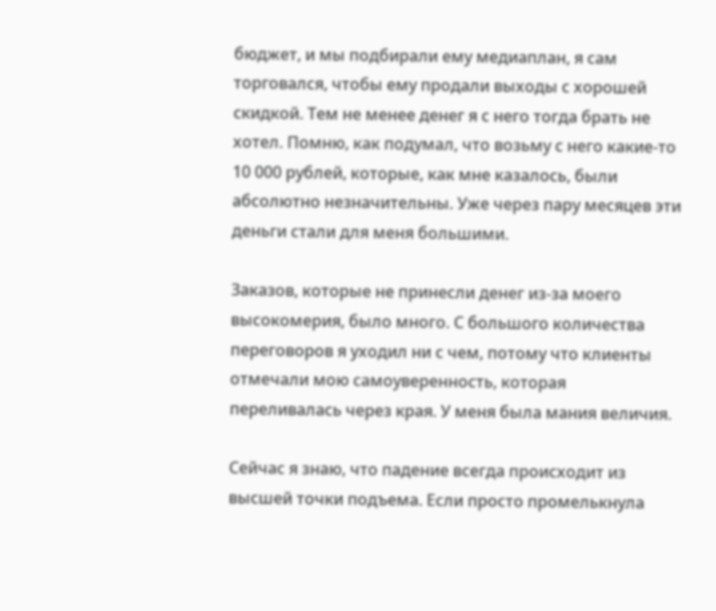бюджет, и мы подбирали ему медиаплан, я сам торговался, чтобы ему продали выходы с хорошей скидкой. Тем не менее денег я с него тогда брать не хотел. Помню, как подумал, что возьму с него какие-то 10 000 рублей, которые, как мне казалось, были абсолютно незначительны. Уже через пару месяцев эти деньги стали для меня большими.

Заказов, которые не принесли денег из-за моего высокомерия, было много. С большого количества переговоров я уходил ни с чем, потому что клиенты отмечали мою самоуверенность, которая переливалась через края. У меня была мания величия.

Сейчас я знаю, что падение всегда происходит из высшей точки подъема. Если просто промелькнула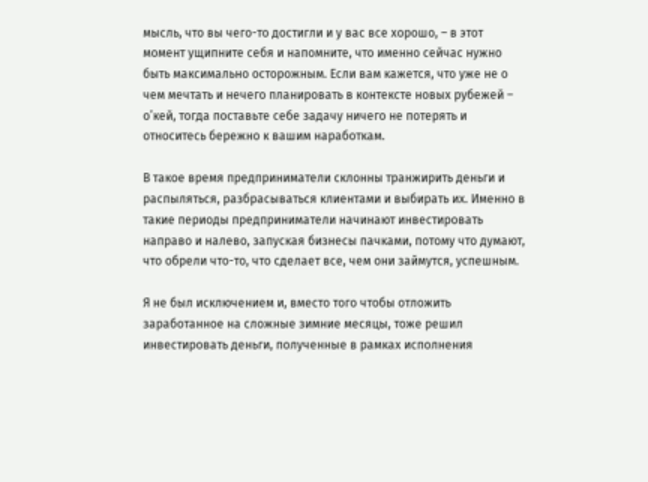мысль, что вы чего-то достигли и у вас все хорошо, – в этот момент ущипните себя и напомните, что именно сейчас нужно быть максимально осторожным. Если вам кажется, что уже не о чем мечтать и нечего планировать в контексте новых рубежей – о’кей, тогда поставьте себе задачу ничего не потерять и относитесь бережно к вашим наработкам.

В такое время предприниматели склонны транжирить деньги и распыляться, разбрасываться клиентами и выбирать их. Именно в такие периоды предприниматели начинают инвестировать направо и налево, запуская бизнесы пачками, потому что думают, что обрели что-то, что сделает все, чем они займутся, успешным.

Я не был исключением и, вместо того чтобы отложить заработанное на сложные зимние месяцы, тоже решил инвестировать деньги, полученные в рамках исполнения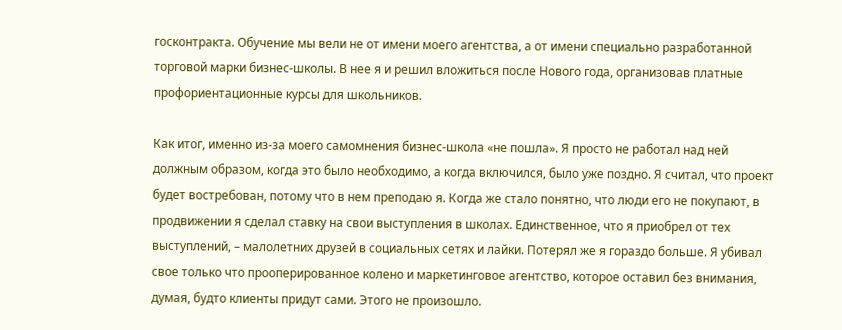госконтракта. Обучение мы вели не от имени моего агентства, а от имени специально разработанной торговой марки бизнес-школы. В нее я и решил вложиться после Нового года, организовав платные профориентационные курсы для школьников.

Как итог, именно из-за моего самомнения бизнес-школа «не пошла». Я просто не работал над ней должным образом, когда это было необходимо, а когда включился, было уже поздно. Я считал, что проект будет востребован, потому что в нем преподаю я. Когда же стало понятно, что люди его не покупают, в продвижении я сделал ставку на свои выступления в школах. Единственное, что я приобрел от тех выступлений, – малолетних друзей в социальных сетях и лайки. Потерял же я гораздо больше. Я убивал свое только что прооперированное колено и маркетинговое агентство, которое оставил без внимания, думая, будто клиенты придут сами. Этого не произошло.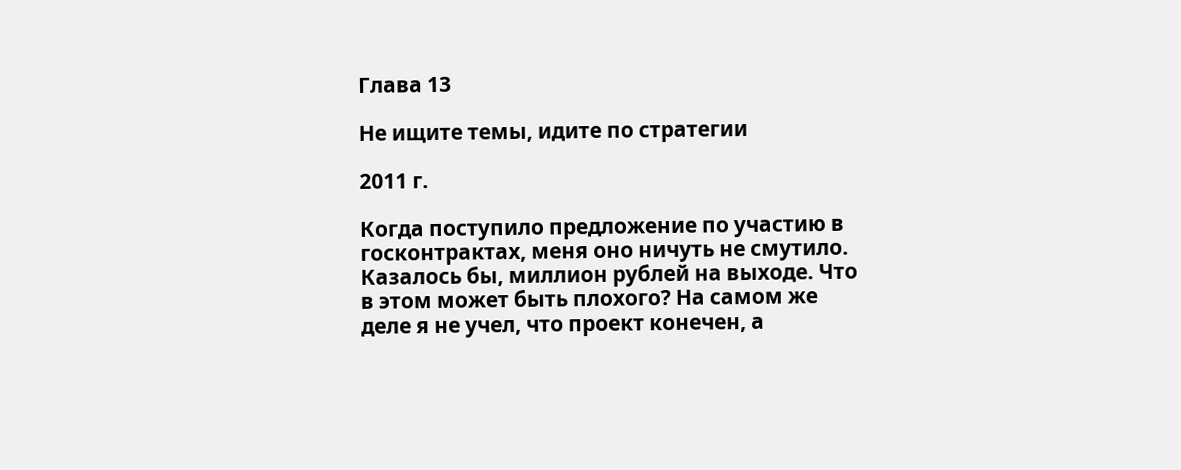Глава 13

Не ищите темы, идите по стратегии

2011 г.

Когда поступило предложение по участию в госконтрактах, меня оно ничуть не смутило. Казалось бы, миллион рублей на выходе. Что в этом может быть плохого? На самом же деле я не учел, что проект конечен, а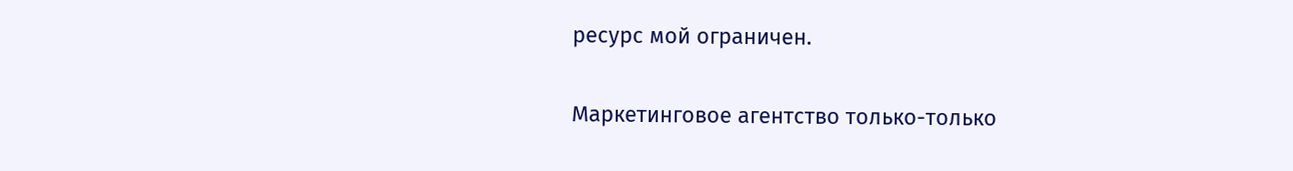ресурс мой ограничен.

Маркетинговое агентство только-только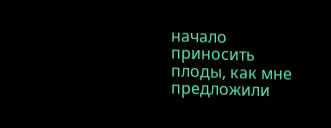начало приносить плоды, как мне предложили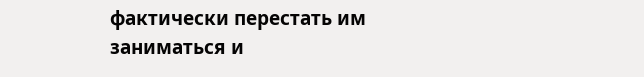фактически перестать им заниматься и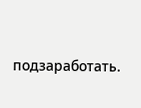подзаработать.